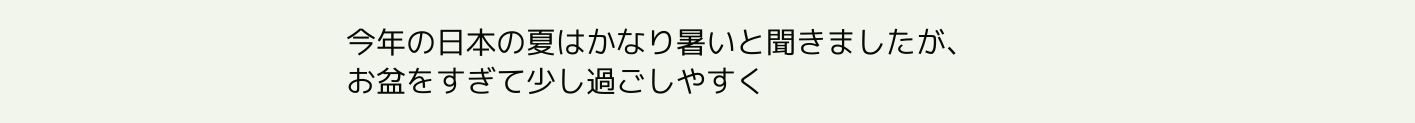今年の日本の夏はかなり暑いと聞きましたが、
お盆をすぎて少し過ごしやすく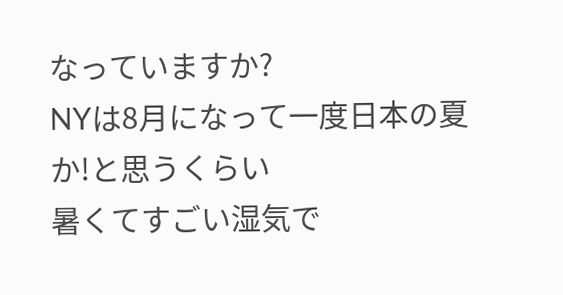なっていますか?
NYは8月になって一度日本の夏か!と思うくらい
暑くてすごい湿気で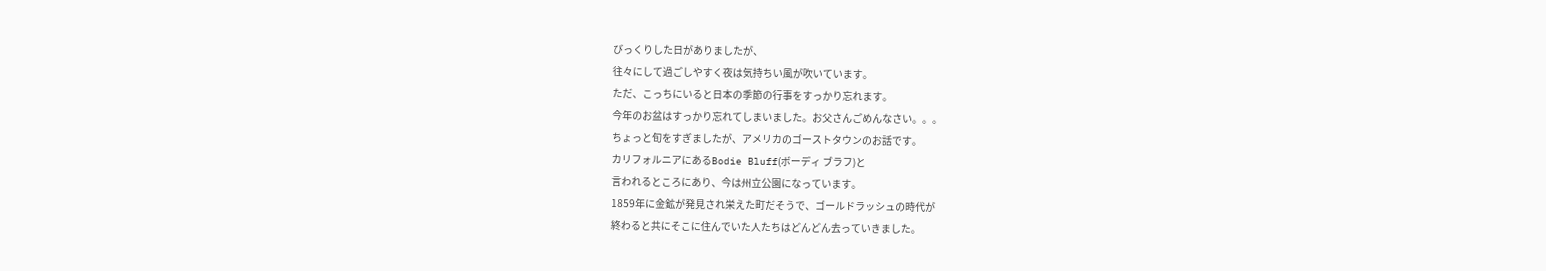びっくりした日がありましたが、
往々にして過ごしやすく夜は気持ちい風が吹いています。
ただ、こっちにいると日本の季節の行事をすっかり忘れます。
今年のお盆はすっかり忘れてしまいました。お父さんごめんなさい。。。
ちょっと旬をすぎましたが、アメリカのゴーストタウンのお話です。
カリフォルニアにあるBodie Bluff(ボーディ ブラフ)と
言われるところにあり、今は州立公園になっています。
1859年に金鉱が発見され栄えた町だそうで、ゴールドラッシュの時代が
終わると共にそこに住んでいた人たちはどんどん去っていきました。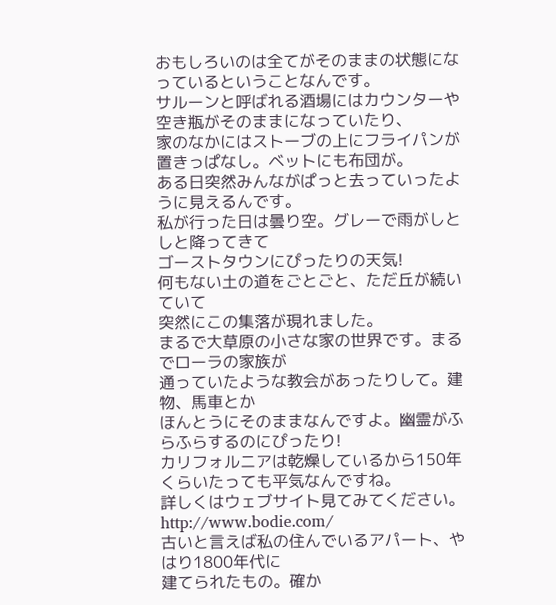おもしろいのは全てがそのままの状態になっているということなんです。
サルーンと呼ばれる酒場にはカウンターや空き瓶がそのままになっていたり、
家のなかにはストーブの上にフライパンが置きっぱなし。ベットにも布団が。
ある日突然みんながぱっと去っていったように見えるんです。
私が行った日は曇り空。グレーで雨がしとしと降ってきて
ゴーストタウンにぴったりの天気!
何もない土の道をごとごと、ただ丘が続いていて
突然にこの集落が現れました。
まるで大草原の小さな家の世界です。まるでローラの家族が
通っていたような教会があったりして。建物、馬車とか
ほんとうにそのままなんですよ。幽霊がふらふらするのにぴったり!
カリフォルニアは乾燥しているから150年くらいたっても平気なんですね。
詳しくはウェブサイト見てみてください。
http://www.bodie.com/
古いと言えば私の住んでいるアパート、やはり1800年代に
建てられたもの。確か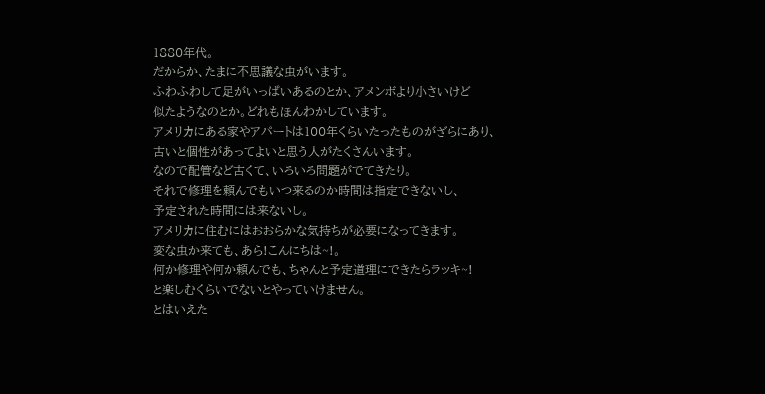1880年代。
だからか、たまに不思議な虫がいます。
ふわふわして足がいっぱいあるのとか、アメンボより小さいけど
似たようなのとか。どれもほんわかしています。
アメリカにある家やアパートは100年くらいたったものがざらにあり、
古いと個性があってよいと思う人がたくさんいます。
なので配管など古くて、いろいろ問題がでてきたり。
それで修理を頼んでもいつ来るのか時間は指定できないし、
予定された時間には来ないし。
アメリカに住むにはおおらかな気持ちが必要になってきます。
変な虫か来ても、あら!こんにちは~!。
何か修理や何か頼んでも、ちゃんと予定道理にできたらラッキ~!
と楽しむくらいでないとやっていけません。
とはいえた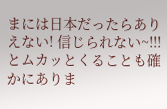まには日本だったらありえない! 信じられない~!!!
とムカッとくることも確かにありま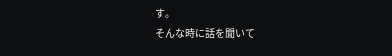す。
そんな時に話を聞いて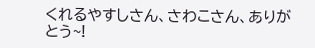くれるやすしさん、さわこさん、ありがとう~!